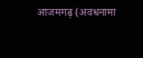आजमगढ़ (अवधनामा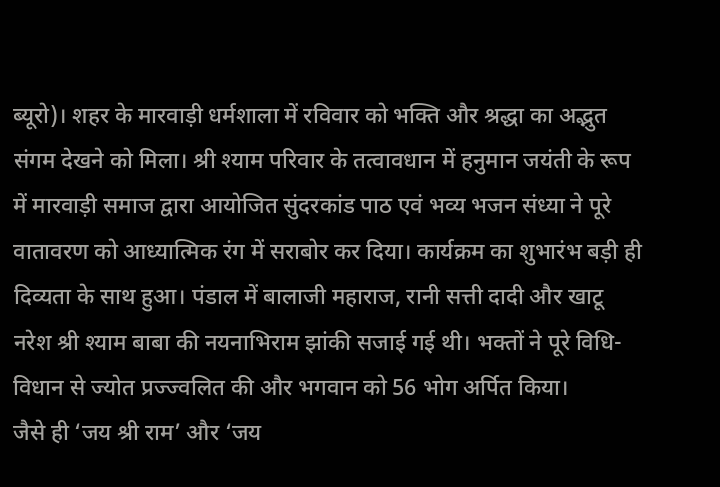ब्यूरो)। शहर के मारवाड़ी धर्मशाला में रविवार को भक्ति और श्रद्धा का अद्भुत संगम देखने को मिला। श्री श्याम परिवार के तत्वावधान में हनुमान जयंती के रूप में मारवाड़ी समाज द्वारा आयोजित सुंदरकांड पाठ एवं भव्य भजन संध्या ने पूरे वातावरण को आध्यात्मिक रंग में सराबोर कर दिया। कार्यक्रम का शुभारंभ बड़ी ही दिव्यता के साथ हुआ। पंडाल में बालाजी महाराज, रानी सत्ती दादी और खाटू नरेश श्री श्याम बाबा की नयनाभिराम झांकी सजाई गई थी। भक्तों ने पूरे विधि-विधान से ज्योत प्रज्ज्वलित की और भगवान को 56 भोग अर्पित किया।
जैसे ही ‘जय श्री राम’ और ‘जय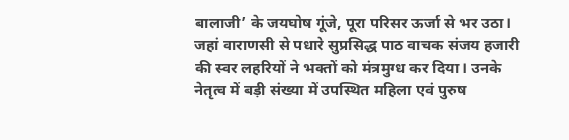बालाजी’ के जयघोष गूंजे, पूरा परिसर ऊर्जा से भर उठा। जहां वाराणसी से पधारे सुप्रसिद्ध पाठ वाचक संजय हजारी की स्वर लहरियों ने भक्तों को मंत्रमुग्ध कर दिया। उनके नेतृत्व में बड़ी संख्या में उपस्थित महिला एवं पुरुष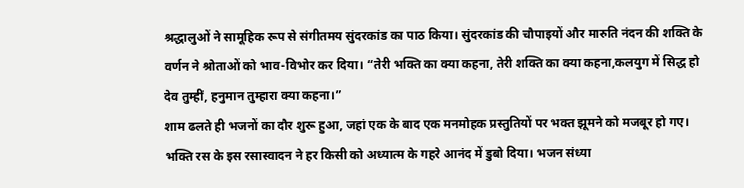श्रद्धालुओं ने सामूहिक रूप से संगीतमय सुंदरकांड का पाठ किया। सुंदरकांड की चौपाइयों और मारुति नंदन की शक्ति के वर्णन ने श्रोताओं को भाव-विभोर कर दिया। “तेरी भक्ति का क्या कहना, तेरी शक्ति का क्या कहना,कलयुग में सिद्ध हो देव तुम्हीं, हनुमान तुम्हारा क्या कहना।”
शाम ढलते ही भजनों का दौर शुरू हुआ, जहां एक के बाद एक मनमोहक प्रस्तुतियों पर भक्त झूमने को मजबूर हो गए। भक्ति रस के इस रसास्वादन ने हर किसी को अध्यात्म के गहरे आनंद में डुबो दिया। भजन संध्या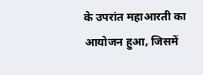के उपरांत महाआरती का आयोजन हुआ, जिसमें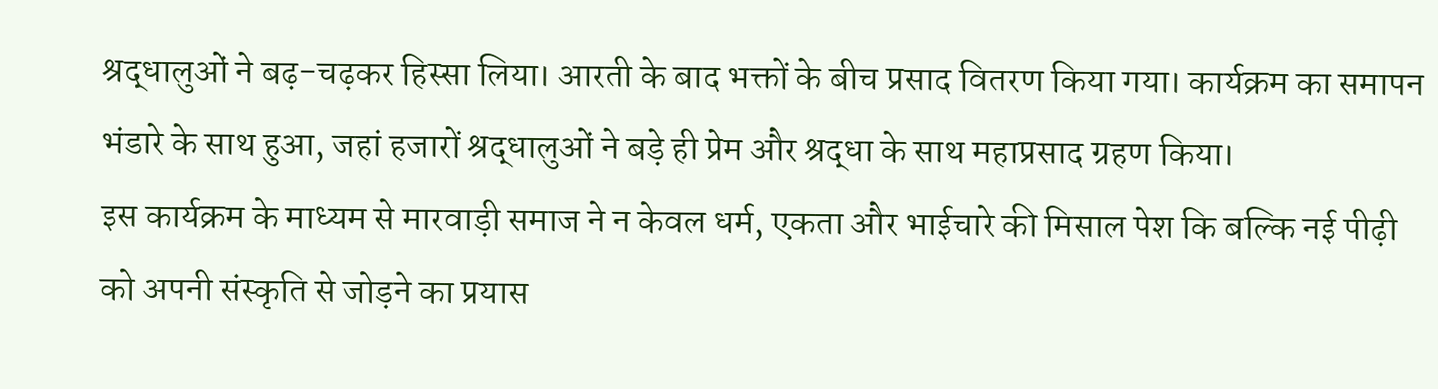श्रद्धालुओं ने बढ़-चढ़कर हिस्सा लिया। आरती के बाद भक्तों के बीच प्रसाद वितरण किया गया। कार्यक्रम का समापन भंडारे के साथ हुआ, जहां हजारों श्रद्धालुओं ने बड़े ही प्रेम और श्रद्धा के साथ महाप्रसाद ग्रहण किया।
इस कार्यक्रम के माध्यम से मारवाड़ी समाज ने न केवल धर्म, एकता और भाईचारे की मिसाल पेश कि बल्कि नई पीढ़ी को अपनी संस्कृति से जोड़ने का प्रयास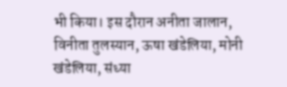भी किया। इस दौरान अनीता जालान, विनीता तुलस्यान, ऊषा खंडेलिया, मोनी खंडेलिया, संध्या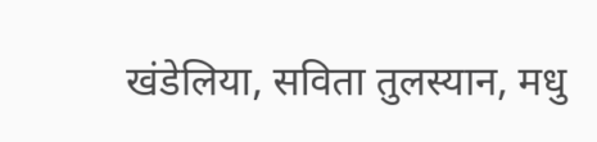खंडेलिया, सविता तुलस्यान, मधु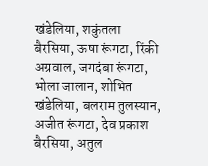खंडेलिया, शकुंतला बैरसिया, ऊषा रूंगटा, रिंकी अग्रवाल, जगदंबा रूंगटा, भोला जालान, शोभित खंडेलिया, बलराम तुलस्यान, अजीत रूंगटा, देव प्रकाश बैरसिया, अतुल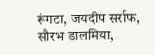रूंगटा, जयदीप सर्राफ, सौरभ डालमिया,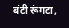बंटी रूंगटा,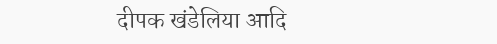दीपक खंडेलिया आदि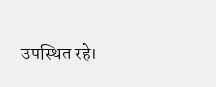उपस्थित रहे।